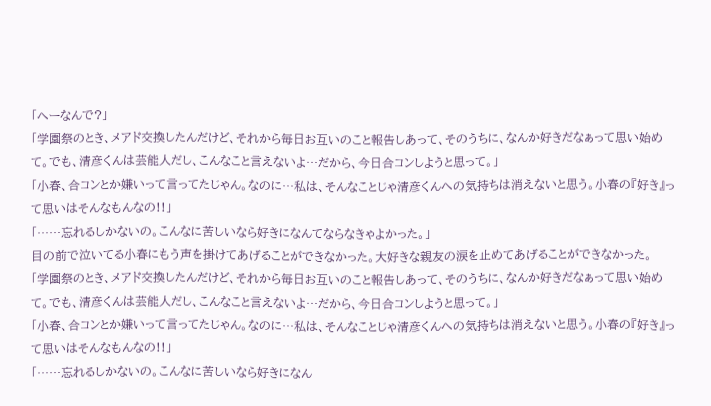「へーなんで?」
「学園祭のとき、メアド交換したんだけど、それから毎日お互いのこと報告しあって、そのうちに、なんか好きだなぁって思い始めて。でも、清彦くんは芸能人だし、こんなこと言えないよ…だから、今日合コンしようと思って。」
「小春、合コンとか嫌いって言ってたじゃん。なのに…私は、そんなことじゃ清彦くんへの気持ちは消えないと思う。小春の『好き』って思いはそんなもんなの!!」
「……忘れるしかないの。こんなに苦しいなら好きになんてならなきゃよかった。」
目の前で泣いてる小春にもう声を掛けてあげることができなかった。大好きな親友の涙を止めてあげることができなかった。
「学園祭のとき、メアド交換したんだけど、それから毎日お互いのこと報告しあって、そのうちに、なんか好きだなぁって思い始めて。でも、清彦くんは芸能人だし、こんなこと言えないよ…だから、今日合コンしようと思って。」
「小春、合コンとか嫌いって言ってたじゃん。なのに…私は、そんなことじゃ清彦くんへの気持ちは消えないと思う。小春の『好き』って思いはそんなもんなの!!」
「……忘れるしかないの。こんなに苦しいなら好きになん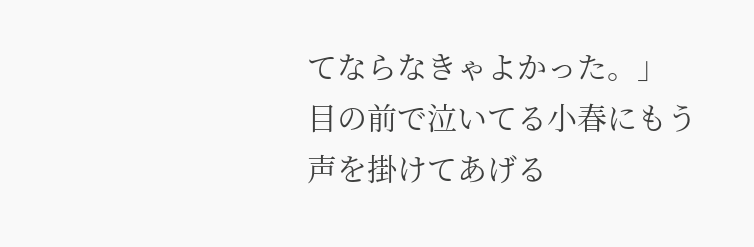てならなきゃよかった。」
目の前で泣いてる小春にもう声を掛けてあげる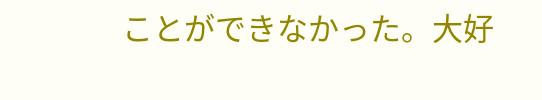ことができなかった。大好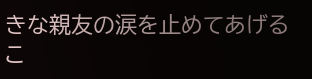きな親友の涙を止めてあげるこ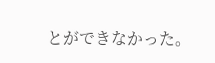とができなかった。